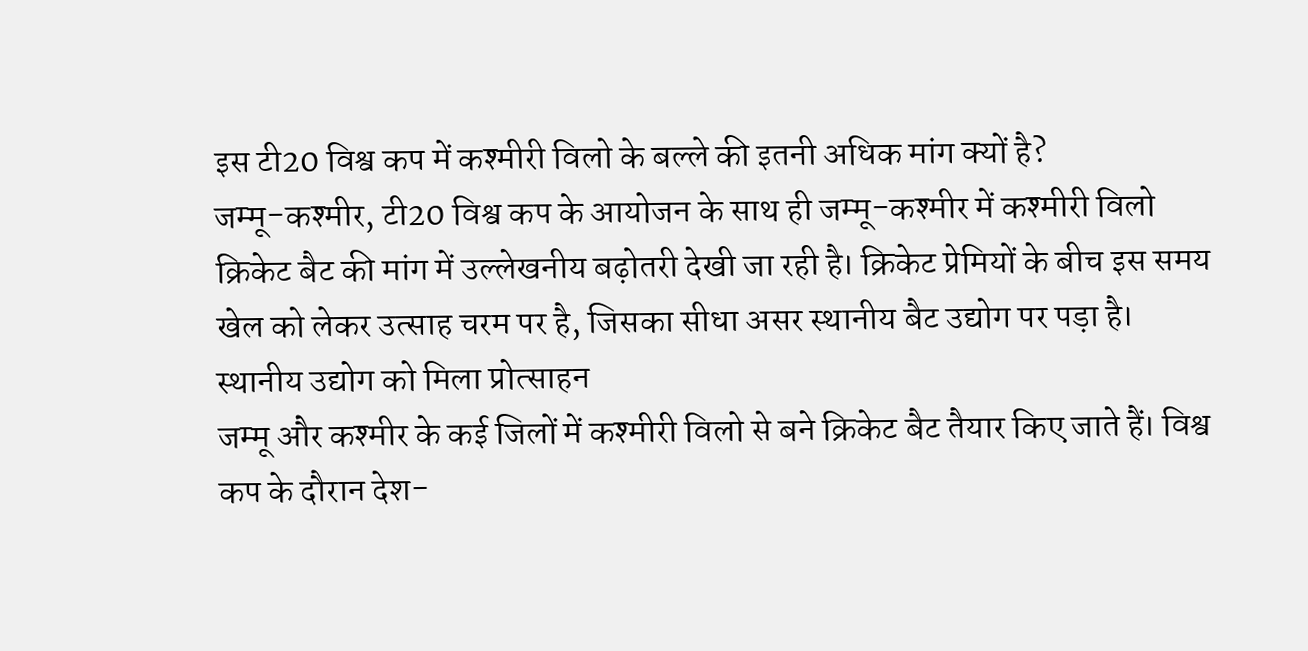इस टी20 विश्व कप में कश्मीरी विलो के बल्ले की इतनी अधिक मांग क्यों है?
जम्मू-कश्मीर, टी20 विश्व कप के आयोजन के साथ ही जम्मू-कश्मीर में कश्मीरी विलो क्रिकेट बैट की मांग में उल्लेखनीय बढ़ोतरी देखी जा रही है। क्रिकेट प्रेमियों के बीच इस समय खेल को लेकर उत्साह चरम पर है, जिसका सीधा असर स्थानीय बैट उद्योग पर पड़ा है।
स्थानीय उद्योग को मिला प्रोत्साहन
जम्मू और कश्मीर के कई जिलों में कश्मीरी विलो से बने क्रिकेट बैट तैयार किए जाते हैं। विश्व कप के दौरान देश-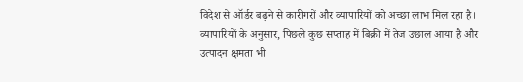विदेश से ऑर्डर बढ़ने से कारीगरों और व्यापारियों को अच्छा लाभ मिल रहा है। व्यापारियों के अनुसार, पिछले कुछ सप्ताह में बिक्री में तेज उछाल आया है और उत्पादन क्षमता भी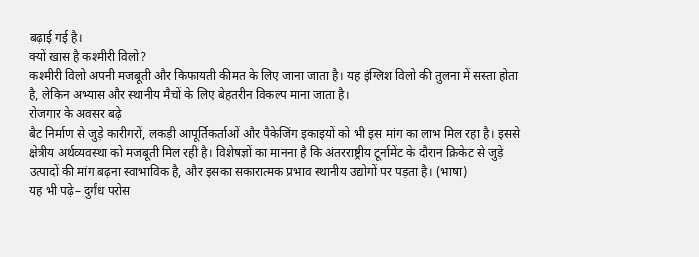बढ़ाई गई है।
क्यों खास है कश्मीरी विलो?
कश्मीरी विलो अपनी मजबूती और किफायती कीमत के लिए जाना जाता है। यह इंग्लिश विलो की तुलना में सस्ता होता है, लेकिन अभ्यास और स्थानीय मैचों के लिए बेहतरीन विकल्प माना जाता है।
रोजगार के अवसर बढ़े
बैट निर्माण से जुड़े कारीगरों, लकड़ी आपूर्तिकर्ताओं और पैकेजिंग इकाइयों को भी इस मांग का लाभ मिल रहा है। इससे क्षेत्रीय अर्थव्यवस्था को मजबूती मिल रही है। विशेषज्ञों का मानना है कि अंतरराष्ट्रीय टूर्नामेंट के दौरान क्रिकेट से जुड़े उत्पादों की मांग बढ़ना स्वाभाविक है, और इसका सकारात्मक प्रभाव स्थानीय उद्योगों पर पड़ता है। (भाषा)
यह भी पढ़े– दुर्गंध परोस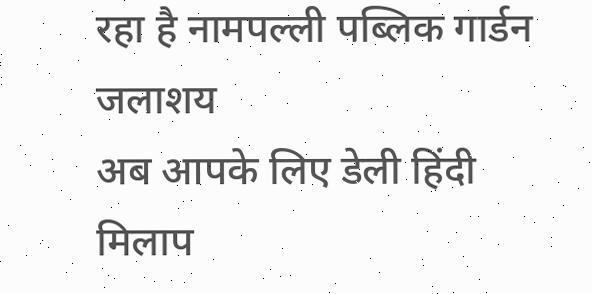रहा है नामपल्ली पब्लिक गार्डन जलाशय
अब आपके लिए डेली हिंदी मिलाप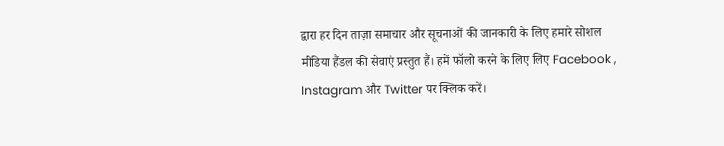द्वारा हर दिन ताज़ा समाचार और सूचनाओं की जानकारी के लिए हमारे सोशल मीडिया हैंडल की सेवाएं प्रस्तुत हैं। हमें फॉलो करने के लिए लिए Facebook , Instagram और Twitter पर क्लिक करें।